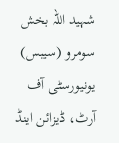شہید اللہ بخش سومرو (سيبس) یونیورسٹی آف آرٹ، ڈیزائن اینڈ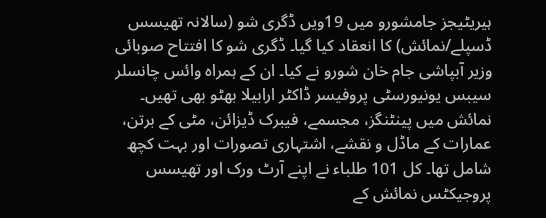ہیریٹیجز جامشورو میں 19ویں ڈگری شو (سالانہ تھیسس ڈسپلے/نمائش) کا انعقاد کیا گيا۔ ڈگری شو کا افتتاح صوبائی وزیر آبپاشی جام خان شورو نے کیا۔ ان کے ہمراہ وائس چانسلر سيبس یونیورسٹی پروفیسر ڈاکٹر ارابیلا بھٹو بھی تھیں۔ نمائش میں پینٹنگز، مجسمے، فیبرک ڈیزائن، مٹی کے برتن، عمارات کے ماڈل و نقشے، اشتہاری تصورات اور بہت کچھ شامل تھا۔ کل 101 طلباء نے اپنے آرٹ ورک اور تھیسس پروجیکٹس نمائش کے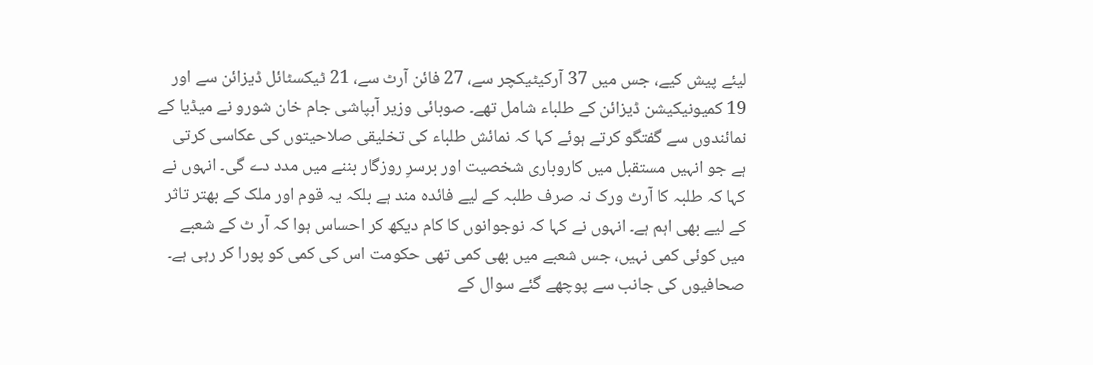ليئے پيش کيے، جس میں 37 آرکیٹیکچر سے، 27 فائن آرٹ سے، 21 ٹیکسٹائل ڈیزائن سے اور 19 کمیونیکیشن ڈیزائن کے طلباء شامل تهے۔ صوبائی وزیر آبپاشی جام خان شورو نے میڈیا کے نمائندوں سے گفتگو کرتے ہوئے کہا کہ نمائش طلباء کی تخلیقی صلاحیتوں کی عکاسی کرتی ہے جو انہیں مستقبل میں کاروباری شخصیت اور برسرِ روزگار بننے میں مدد دے گی۔ انہوں نے کہا کہ طلبہ کا آرٹ ورک نہ صرف طلبہ کے لیے فائدہ مند ہے بلکہ یہ قوم اور ملک کے بهتر تاثر کے لیے بھی اہم ہے۔ انہوں نے کہا کہ نوجوانوں کا کام دیکھ کر احساس ہوا کہ آر ٹ کے شعبے میں کوئی کمی نہیں، جس شعبے میں بھی کمی تھی حکومت اس کی کمی کو پورا کر رہی ہے۔ صحافیوں کی جانب سے پوچھے گئے سوال کے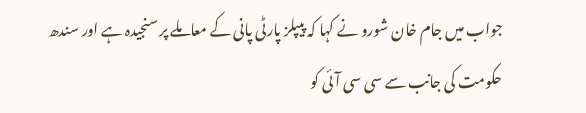جواب میں جام خان شورو نے کہا کہ پیپلز پارٹی پانی کے معاملے پر سنجیدہ ہے اور سندھ حکومت کی جانب سے سی سی آئی کو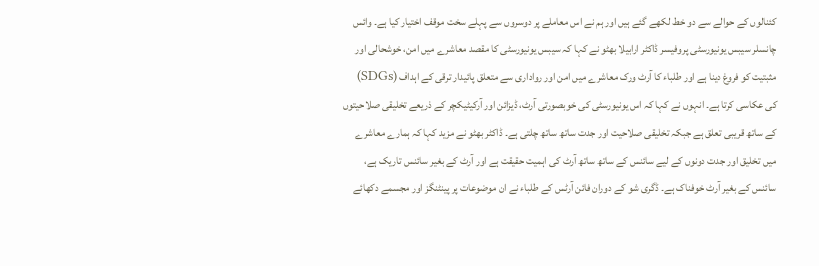کئنالوں کے حوالے سے دو خط لکھے گئے ہیں اور ہم نے اس معاملے پر دوسروں سے پہلے سخت موقف اختیار کیا ہے۔ وائس چانسلر سيبس یونیورسٹی پروفیسر ڈاکٹر ارابیلا بھٹو نے کہا کہ سيبس یونیورسٹی کا مقصد معاشرے میں امن، خوشحالی اور مثبتیت کو فروغ دینا ہے اور طلباء کا آرٹ ورک معاشرے میں امن اور رواداری سے متعلق پائیدار ترقی کے اہداف (SDGs) کی عکاسی کرتا ہے۔ انہوں نے کہا کہ اس یونیورسٹی کی خوبصورتی آرٹ، ڈیزائن اور آرکیٹیکچر کے ذریعے تخلیقی صلاحیتوں کے ساتھ قریبی تعلق ہے جبکہ تخلیقی صلاحیت اور جدت ساتھ ساتھ چلتی ہے۔ ڈاکٹر بھٹو نے مزید کہا کہ ہمارے معاشرے میں تخلیق اور جدت دونوں کے لیے سائنس کے ساتھ ساتھ آرٹ کی اہمیت حقیقت ہے اور آرٹ کے بغیر سائنس تاریک ہے، سائنس کے بغیر آرٹ خوفناک ہے۔ ڈگری شو کے دوران فائن آرٹس کے طلباء نے ان موضوعات پر پینٹنگز اور مجسمے دکھائے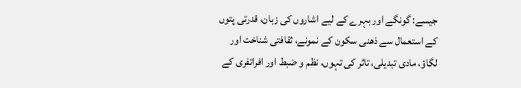جیسے: گونگے اور بہرے کے لیے اشاروں کی زبان، قدرتی پتوں کے استعمال سے ذهنی سکون کے نمونے، ثقافتی شناخت اور لگاؤ، مادی تبدیلی، تاثر کی تہوں، نظم و ضبط اور افراتفری کے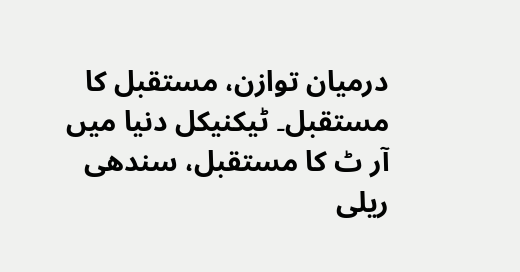درمیان توازن، مستقبل کا مستقبل۔ ٹیکنيکل دنيا میں آر ٹ کا مستقبل، سندھی ریلی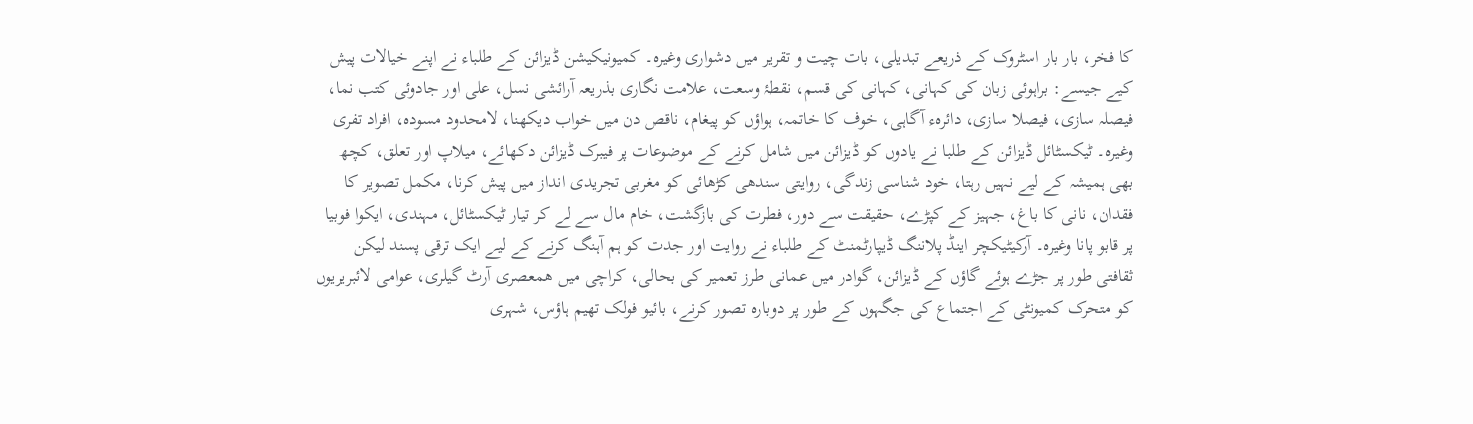کا فخر، بار بار اسٹروک کے ذریعے تبدیلی، بات چيت و تقریر میں دشواری وغيره۔ کمیونیکیشن ڈیزائن کے طلباء نے اپنے خیالات پیش کیے جیسے: براہوئی زبان کی کہانی، کہانی کی قسم، نقطۂ وسعت، علامت نگاری بذریعہ آرائشی نسل، علی اور جادوئی کتب نما، فیصلہ سازی، فيصلا سازی، دائرہء آگاہی، خوف کا خاتمہ، ہواؤں کو پيغام، ناقص دن میں خواب دیکھنا، لامحدود مسودہ، افراد تفری وغيره۔ ٹیکسٹائل ڈیزائن کے طلبا نے یادوں کو ڈیزائن میں شامل کرنے کے موضوعات پر فیبرک ڈیزائن دکھائے، ميلاپ اور تعلق، کچھ بھی ہمیشہ کے لیے نہیں رہتا، خود شناسی زندگی، روایتی سندھی کڑھائی کو مغربی تجریدی انداز میں پيش کرنا، مکمل تصویر کا فقدان، نانی کا باغ، جہيز کے کپڑے، حقیقت سے دور، فطرت کی بازگشت، خام مال سے لے کر تیار ٹیکسٹائل، مہندی، ایکوا فوبیا پر قابو پانا وغيره۔ آرکیٹیکچر اینڈ پلاننگ ڈیپارٹمنٹ کے طلباء نے روایت اور جدت کو ہم آہنگ کرنے کے لیے ایک ترقی پسند لیکن ثقافتی طور پر جڑے ہوئے گاؤں کے ڈیزائن، گوادر میں عمانی طرز تعمیر کی بحالی، کراچی میں همعصری آرٹ گیلری، عوامی لائبریریوں کو متحرک کمیونٹی کے اجتماع کی جگہوں کے طور پر دوبارہ تصور کرنے، بائیو فولک تھیم ہاؤس، شہری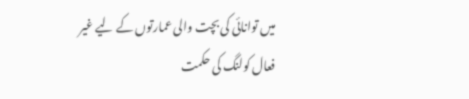میں توانائی کی بچت والی عمارتوں کے لیے غیر فعال کولنگ کی حکمت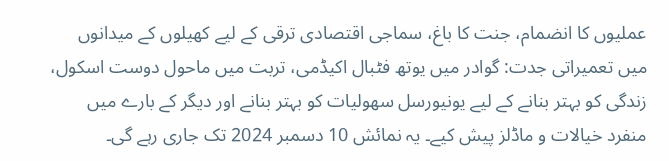عملیوں کا انضمام، جنت کا باغ، سماجی اقتصادی ترقی کے لیے کھیلوں کے میدانوں میں تعمیراتی جدت: گوادر میں یوتھ فٹبال اکیڈمی، تربت میں ماحول دوست اسکول، زندگی کو بہتر بنانے کے لیے یونیورسل سهوليات کو بہتر بنانے اور دیگر کے بارے میں منفرد خیالات و ماڈلز پیش کیے۔ یہ نمائش 10 دسمبر 2024 تک جاری رہے گی۔